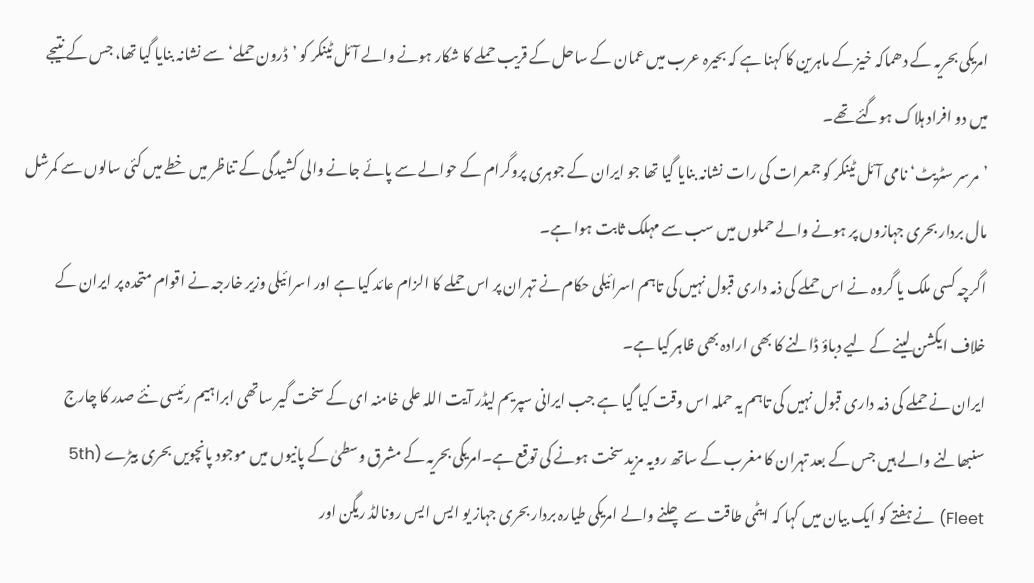امریکی بحریہ کے دھماکہ خیز کے ماہرین کا کہنا ہے کہ بحیرہ عرب میں عمان کے ساحل کے قریب حملے کا شکار ہونے والے آئل ٹینکر کو ’ڈرون حملے‘ سے نشانہ بنایا گیا تھا، جس کے نتیجے میں دو افراد ہلاک ہوگئے تھے۔
’مرسر سٹریٹ‘ نامی آئل ٹینکر کو جمعرات کی رات نشانہ بنایا گیا تھا جو ایران کے جوہری پروگرام کے حوالے سے پائے جانے والی کشیدگی کے تناظر میں خطے میں کئی سالوں سے کمرشل مال بردار بحری جہازوں پر ہونے والے حملوں میں سب سے مہلک ثابت ہوا ہے۔
اگرچہ کسی ملک یا گروہ نے اس حملے کی ذمہ داری قبول نہیں کی تاہم اسرائیلی حکام نے تہران پر اس حملے کا الزام عائد کیا ہے اور اسرائیلی وزیر خارجہ نے اقوام متحدہ پر ایران کے خلاف ایکشن لینے کے لیے دباؤ ڈالنے کا بھی ارادہ بھی ظاہر کیا ہے۔
ایران نے حملے کی ذمہ داری قبول نہیں کی تاہم یہ حملہ اس وقت کیا گیا ہے جب ایرانی سپریم لیڈر آیت اللہ علی خامنہ ای کے سخت گیر ساتھی ابراہیم رئیسی نئے صدر کا چارج سنبھالنے والے ہیں جس کے بعد تہران کا مغرب کے ساتھ رویہ مزید سخت ہونے کی توقع ہے۔امریکی بحریہ کے مشرق وسطیٰ کے پانیوں میں موجود پانچویں بحری بیڑے (5th Fleet) نے ہفتے کو ایک بیان میں کہا کہ ایٹمی طاقت سے چلنے والے امریکی طیارہ بردار بحری جہاز یو ایس ایس رونالڈ ریگن اور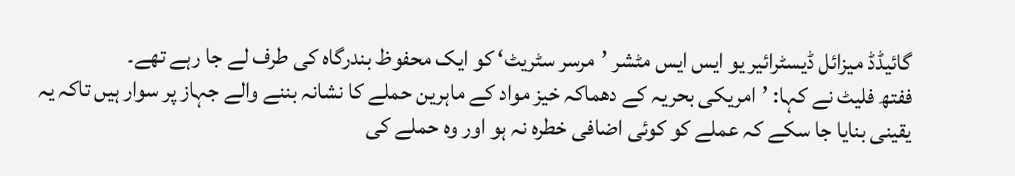گائیڈڈ میزائل ڈیسٹرائیر یو ایس ایس مٹشر ’مرسر سٹریٹ‘ کو ایک محفوظ بندرگاہ کی طرف لے جا رہے تھے۔
ففتھ فلیٹ نے کہا: ’امریکی بحریہ کے دھماکہ خیز مواد کے ماہرین حملے کا نشانہ بننے والے جہاز پر سوار ہیں تاکہ یہ یقینی بنایا جا سکے کہ عملے کو کوئی اضافی خطرہ نہ ہو اور وہ حملے کی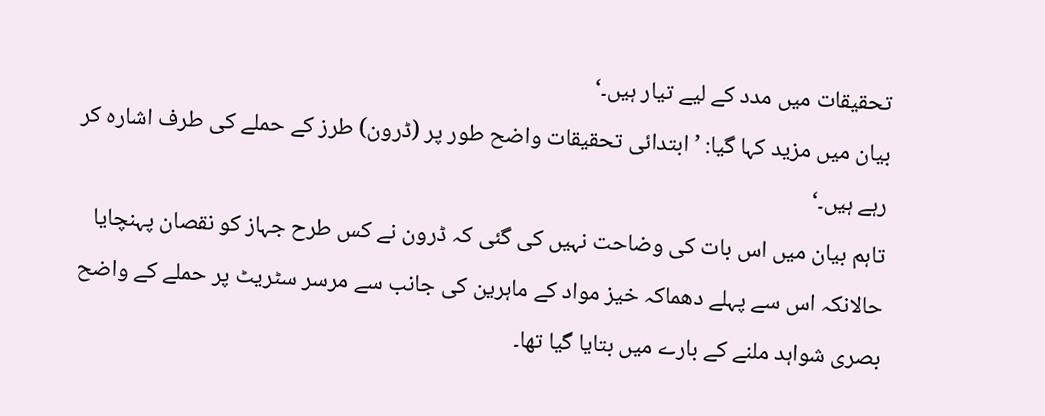تحقیقات میں مدد کے لیے تیار ہیں۔‘
بیان میں مزید کہا گیا: ’ابتدائی تحقیقات واضح طور پر (ڈرون) طرز کے حملے کی طرف اشارہ کر رہے ہیں۔‘
تاہم بیان میں اس بات کی وضاحت نہیں کی گئی کہ ڈرون نے کس طرح جہاز کو نقصان پہنچایا حالانکہ اس سے پہلے دھماکہ خیز مواد کے ماہرین کی جانب سے مرسر سٹریٹ پر حملے کے واضح بصری شواہد ملنے کے بارے میں بتایا گیا تھا۔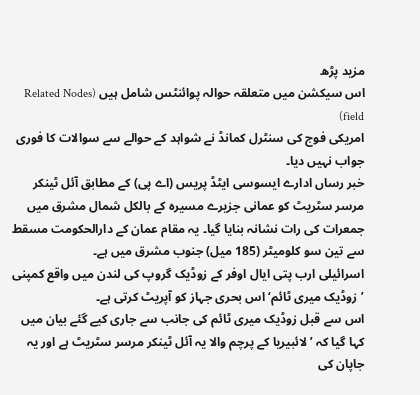مزید پڑھ
اس سیکشن میں متعلقہ حوالہ پوائنٹس شامل ہیں (Related Nodes field)
امریکی فوج کی سنٹرل کمانڈ نے شواہد کے حوالے سے سوالات کا فوری جواب نہیں دیا۔
خبر رساں ادارے ایسوسی ایٹڈ پریس (اے پی) کے مطابق آئل ٹینکر مرسر سٹریٹ کو عمانی جزیرے مسیرہ کے بالکل شمال مشرق میں جمعرات کی رات نشانہ بنایا گیا۔ یہ مقام عمان کے دارالحکومت مسقط سے تین سو کلومیٹر (185 میل) جنوب مشرق میں ہے۔
اسرائیلی ارب پتی ایال اوفر کے زوڈیک گروپ کی لندن میں واقع کمپنی ’زوڈیک میری ٹائم‘ اس بحری جہاز کو آپریٹ کرتی ہے۔
اس سے قبل زوڈیک میری ٹائم کی جانب سے جاری کیے گئے بیان میں کہا گیا کہ ’لائبیریا کے پرچم والا یہ آئل ٹینکر مرسر سٹریٹ ہے اور یہ جاپان کی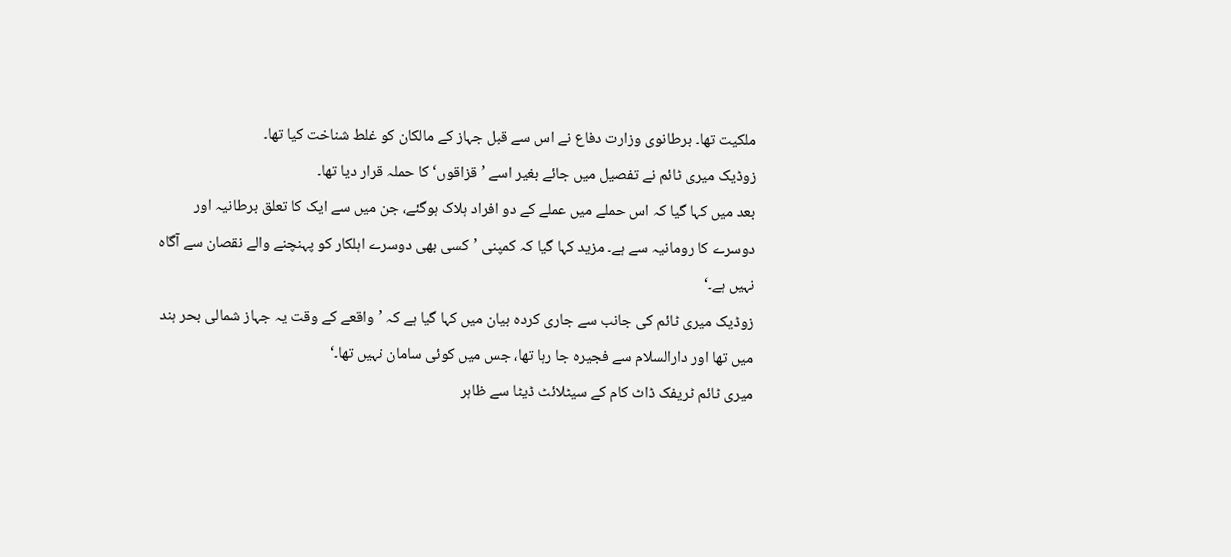ملکیت تھا۔ برطانوی وزارت دفاع نے اس سے قبل جہاز کے مالکان کو غلط شناخت کیا تھا۔
زوڈیک میری ٹائم نے تفصیل میں جائے بغیر اسے ’قزاقوں‘ کا حملہ قرار دیا تھا۔
بعد میں کہا گیا کہ اس حملے میں عملے کے دو افراد ہلاک ہوگئے، جن میں سے ایک کا تعلق برطانیہ اور دوسرے کا رومانیہ سے ہے۔ مزید کہا گیا کہ کمپنی ’کسی بھی دوسرے اہلکار کو پہنچنے والے نقصان سے آگاہ نہیں ہے۔‘
زوڈیک میری ٹائم کی جانب سے جاری کردہ بیان میں کہا گیا ہے کہ ’واقعے کے وقت یہ جہاز شمالی بحر ہند میں تھا اور دارالسلام سے فجیرہ جا رہا تھا، جس میں کوئی سامان نہیں تھا۔‘
میری ٹائم ٹریفک ڈاٹ کام کے سیٹلائٹ ڈیٹا سے ظاہر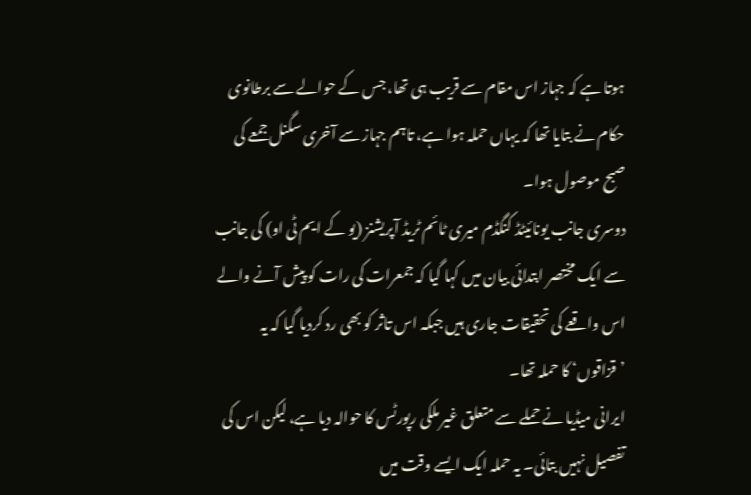ہوتا ہے کہ جہاز اس مقام سے قریب ہی تھا، جس کے حوالے سے برطانوی حکام نے بتایا تھا کہ یہاں حملہ ہوا ہے، تاہم جہاز سے آخری سگنل جمعے کی صبح موصول ہوا۔
دوسری جانب یونائیٹڈ کنگڈم میری ٹائم ٹریڈ آپریشنز (یو کے ایم ٹی او) کی جانب سے ایک مختصر ابتدائی بیان میں کہا گیا کہ جمعرات کی رات کو پیش آنے والے اس واقعے کی تحقیقات جاری ہیں جبکہ اس تاثر کو بھی رد کردیا گیا کہ یہ ’قزاقوں‘ کا حملہ تھا۔
ایرانی میڈیا نے حملے سے متعلق غیر ملکی رپورٹس کا حوالہ دیا ہے، لیکن اس کی تفصیل نہیں بتائی۔ یہ حملہ ایک ایسے وقت میں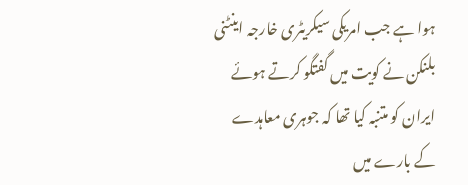ہوا ہے جب امریکی سیکریٹری خارجہ اینٹنی بلنکن نے کویت میں گفتگو کرتے ہوئے ایران کو متنبہ کیا تھا کہ جوہری معاہدے کے بارے میں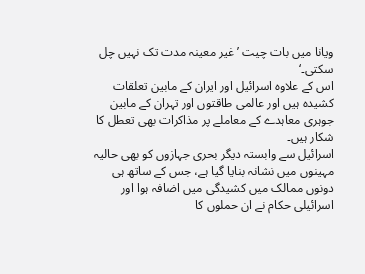ویانا میں بات چیت ’غیر معینہ مدت تک نہیں چل سکتی۔‘
اس کے علاوہ اسرائیل اور ایران کے مابین تعلقات کشیدہ ہیں اور عالمی طاقتوں اور تہران کے مابین جوہری معاہدے کے معاملے پر مذاکرات بھی تعطل کا شکار ہیں۔
اسرائیل سے وابستہ دیگر بحری جہازوں کو بھی حالیہ مہینوں میں نشانہ بنایا گیا ہے، جس کے ساتھ ہی دونوں ممالک میں کشیدگی میں اضافہ ہوا اور اسرائیلی حکام نے ان حملوں کا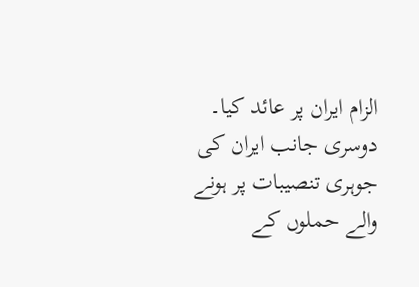الزام ایران پر عائد کیا۔ دوسری جانب ایران کی جوہری تنصیبات پر ہونے والے حملوں کے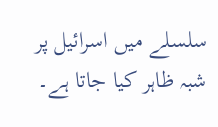سلسلے میں اسرائیل پر شبہ ظاہر کیا جاتا ہے۔